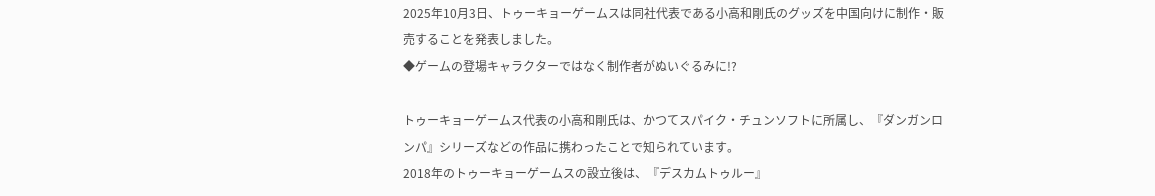2025年10月3日、トゥーキョーゲームスは同社代表である小高和剛氏のグッズを中国向けに制作・販売することを発表しました。
◆ゲームの登場キャラクターではなく制作者がぬいぐるみに!?

トゥーキョーゲームス代表の小高和剛氏は、かつてスパイク・チュンソフトに所属し、『ダンガンロンパ』シリーズなどの作品に携わったことで知られています。
2018年のトゥーキョーゲームスの設立後は、『デスカムトゥルー』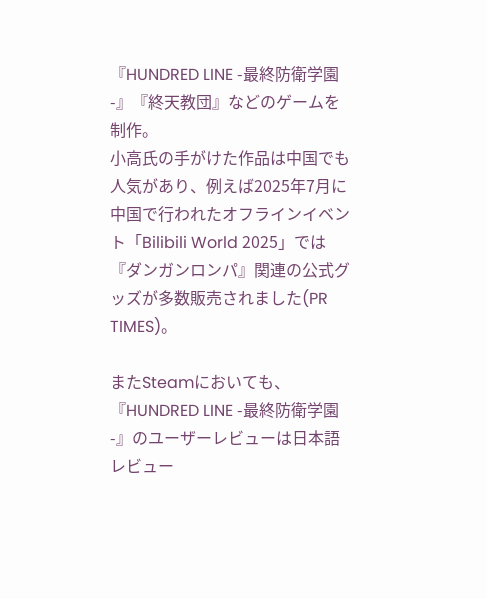『HUNDRED LINE -最終防衛学園-』『終天教団』などのゲームを制作。
小高氏の手がけた作品は中国でも人気があり、例えば2025年7月に中国で行われたオフラインイベント「Bilibili World 2025」では『ダンガンロンパ』関連の公式グッズが多数販売されました(PR TIMES)。

またSteamにおいても、『HUNDRED LINE -最終防衛学園-』のユーザーレビューは日本語レビュー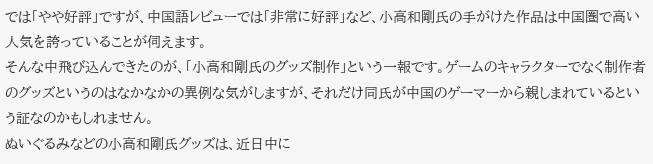では「やや好評」ですが、中国語レビューでは「非常に好評」など、小高和剛氏の手がけた作品は中国圏で高い人気を誇っていることが伺えます。
そんな中飛び込んできたのが、「小高和剛氏のグッズ制作」という一報です。ゲームのキャラクターでなく制作者のグッズというのはなかなかの異例な気がしますが、それだけ同氏が中国のゲーマーから親しまれているという証なのかもしれません。
ぬいぐるみなどの小高和剛氏グッズは、近日中に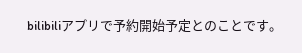bilibiliアプリで予約開始予定とのことです。